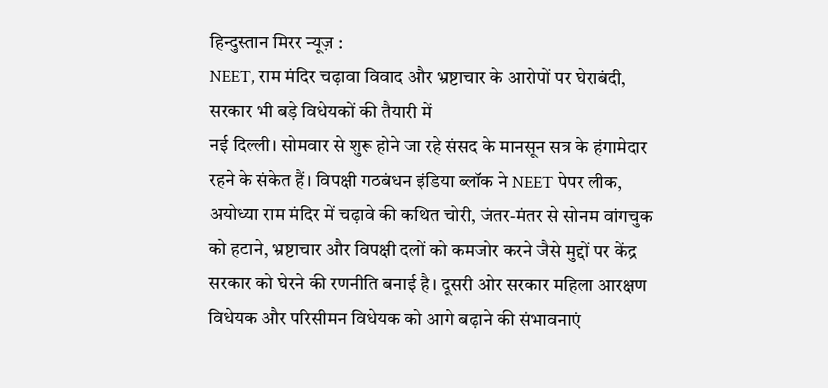हिन्दुस्तान मिरर न्यूज़ :
NEET, राम मंदिर चढ़ावा विवाद और भ्रष्टाचार के आरोपों पर घेराबंदी, सरकार भी बड़े विधेयकों की तैयारी में
नई दिल्ली। सोमवार से शुरू होने जा रहे संसद के मानसून सत्र के हंगामेदार रहने के संकेत हैं। विपक्षी गठबंधन इंडिया ब्लॉक ने NEET पेपर लीक, अयोध्या राम मंदिर में चढ़ावे की कथित चोरी, जंतर-मंतर से सोनम वांगचुक को हटाने, भ्रष्टाचार और विपक्षी दलों को कमजोर करने जैसे मुद्दों पर केंद्र सरकार को घेरने की रणनीति बनाई है। दूसरी ओर सरकार महिला आरक्षण विधेयक और परिसीमन विधेयक को आगे बढ़ाने की संभावनाएं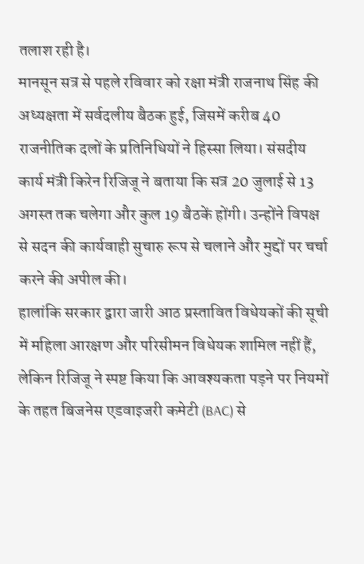तलाश रही है।
मानसून सत्र से पहले रविवार को रक्षा मंत्री राजनाथ सिंह की अध्यक्षता में सर्वदलीय बैठक हुई, जिसमें करीब 40 राजनीतिक दलों के प्रतिनिधियों ने हिस्सा लिया। संसदीय कार्य मंत्री किरेन रिजिजू ने बताया कि सत्र 20 जुलाई से 13 अगस्त तक चलेगा और कुल 19 बैठकें होंगी। उन्होंने विपक्ष से सदन की कार्यवाही सुचारु रूप से चलाने और मुद्दों पर चर्चा करने की अपील की।
हालांकि सरकार द्वारा जारी आठ प्रस्तावित विधेयकों की सूची में महिला आरक्षण और परिसीमन विधेयक शामिल नहीं हैं, लेकिन रिजिजू ने स्पष्ट किया कि आवश्यकता पड़ने पर नियमों के तहत बिजनेस एडवाइजरी कमेटी (BAC) से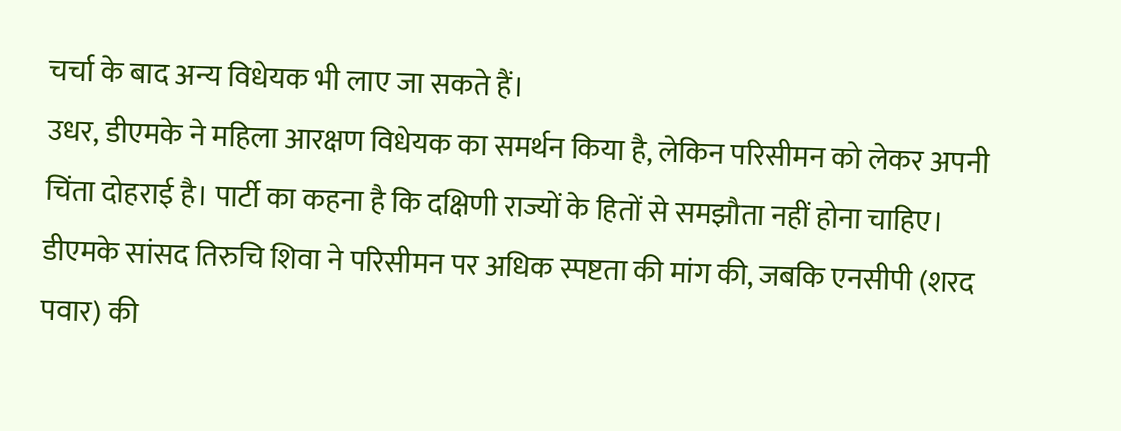चर्चा के बाद अन्य विधेयक भी लाए जा सकते हैं।
उधर, डीएमके ने महिला आरक्षण विधेयक का समर्थन किया है, लेकिन परिसीमन को लेकर अपनी चिंता दोहराई है। पार्टी का कहना है कि दक्षिणी राज्यों के हितों से समझौता नहीं होना चाहिए। डीएमके सांसद तिरुचि शिवा ने परिसीमन पर अधिक स्पष्टता की मांग की, जबकि एनसीपी (शरद पवार) की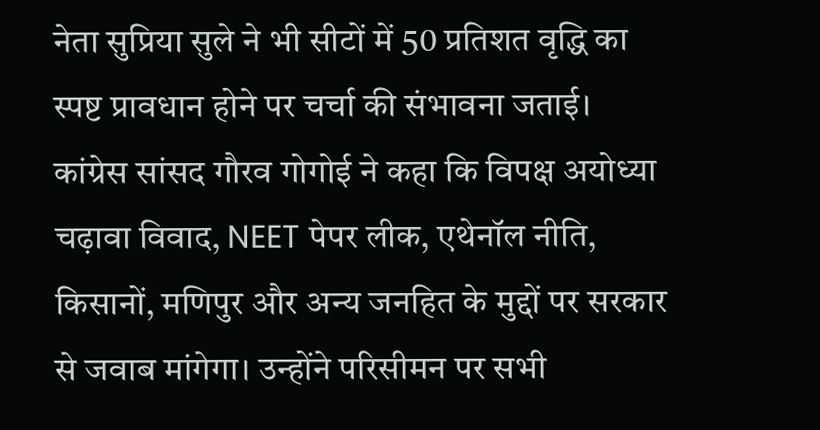नेता सुप्रिया सुले ने भी सीटों में 50 प्रतिशत वृद्धि का स्पष्ट प्रावधान होने पर चर्चा की संभावना जताई।
कांग्रेस सांसद गौरव गोगोई ने कहा कि विपक्ष अयोध्या चढ़ावा विवाद, NEET पेपर लीक, एथेनॉल नीति, किसानों, मणिपुर और अन्य जनहित के मुद्दों पर सरकार से जवाब मांगेगा। उन्होंने परिसीमन पर सभी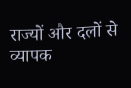राज्यों और दलों से व्यापक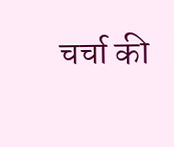चर्चा की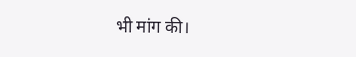भी मांग की।